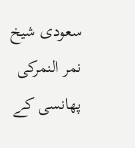سعودی شیخ نمر النمرکی پھانسی کے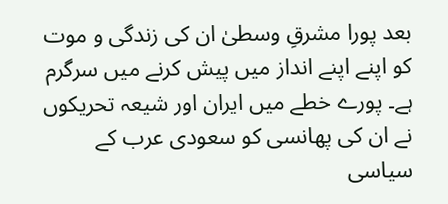بعد پورا مشرقِ وسطیٰ ان کی زندگی و موت کو اپنے اپنے انداز میں پیش کرنے میں سرگرم ہے۔ پورے خطے میں ایران اور شیعہ تحریکوں نے ان کی پھانسی کو سعودی عرب کے سیاسی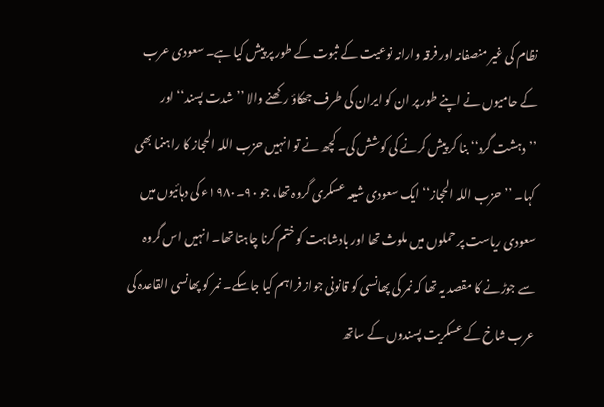نظام کی غیر منصفانہ اور فرقہ وارانہ نوعیت کے ثبوت کے طور پر پیش کیا ہے۔ سعودی عرب کے حامیوں نے اپنے طور پر ان کو ایران کی طرف جھکاؤ رکھنے والا ’’شدت پسند‘‘ اور ’’دہشت گرد‘‘ بنا کر پیش کرنے کی کوشش کی۔ کچھ نے تو انہیں حزب اللہ الحجاز کا راہنما بھی کہا۔ ’’حزب اللہ الحجاز‘‘ ایک سعودی شیعہ عسکری گروہ تھا، جو ۹۰۔۱۹۸۰ء کی دہائیوں میں سعودی ریاست پر حملوں میں ملوث تھا اور بادشاہت کو ختم کرنا چاہتا تھا۔ انہیں اس گروہ سے جوڑنے کا مقصد یہ تھا کہ نمر کی پھانسی کو قانونی جواز فراہم کیا جاسکے۔ نمر کو پھانسی القاعدہ کی عرب شاخ کے عسکریت پسندوں کے ساتھ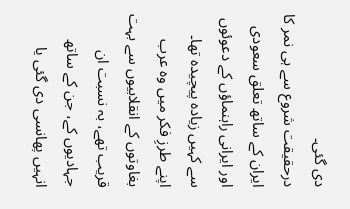دی گئی۔
درحقیقت شروع سے ہی نمر کا ایران کے ساتھ تعلق سعودی اور ایرانی راہنماؤں کے دعوئوں سے کہیں زیادہ پیچیدہ تھا۔ اپنے طرزِ فکر میں وہ عرب بغاوتوں کے انقلابیوں سے بہت قریب تھے، بہ نسبت ان جہادیوں کے، جن کے ساتھ انہیں پھانسی دی گئی یا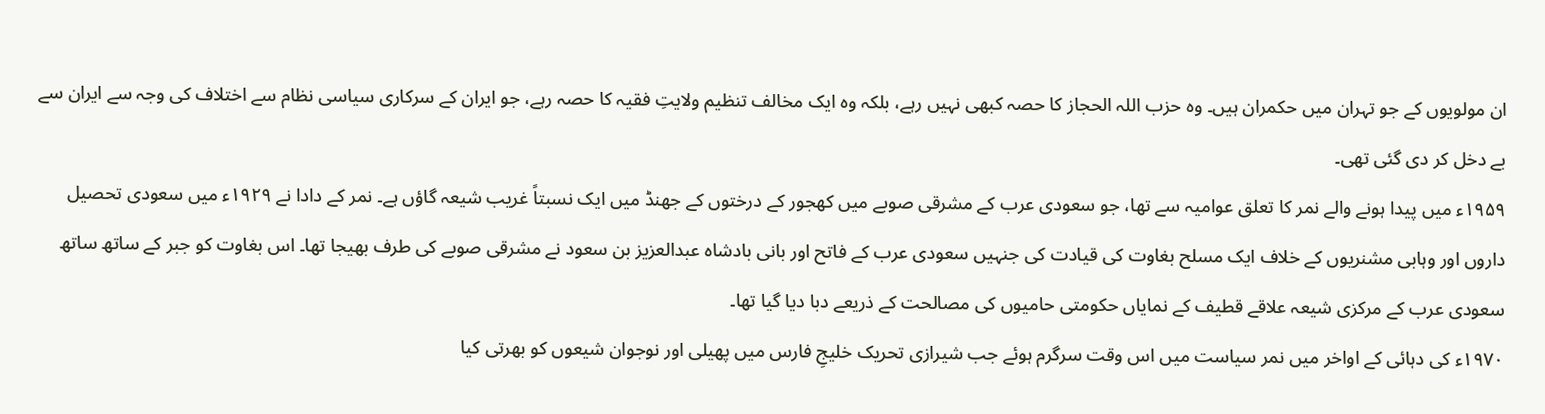ان مولویوں کے جو تہران میں حکمران ہیں۔ وہ حزب اللہ الحجاز کا حصہ کبھی نہیں رہے، بلکہ وہ ایک مخالف تنظیم ولایتِ فقیہ کا حصہ رہے، جو ایران کے سرکاری سیاسی نظام سے اختلاف کی وجہ سے ایران سے بے دخل کر دی گئی تھی۔
۱۹۵۹ء میں پیدا ہونے والے نمر کا تعلق عوامیہ سے تھا، جو سعودی عرب کے مشرقی صوبے میں کھجور کے درختوں کے جھنڈ میں ایک نسبتاً غریب شیعہ گاؤں ہے۔ نمر کے دادا نے ۱۹۲۹ء میں سعودی تحصیل داروں اور وہابی مشنریوں کے خلاف ایک مسلح بغاوت کی قیادت کی جنہیں سعودی عرب کے فاتح اور بانی بادشاہ عبدالعزیز بن سعود نے مشرقی صوبے کی طرف بھیجا تھا۔ اس بغاوت کو جبر کے ساتھ ساتھ سعودی عرب کے مرکزی شیعہ علاقے قطیف کے نمایاں حکومتی حامیوں کی مصالحت کے ذریعے دبا دیا گیا تھا۔
۱۹۷۰ء کی دہائی کے اواخر میں نمر سیاست میں اس وقت سرگرم ہوئے جب شیرازی تحریک خلیجِ فارس میں پھیلی اور نوجوان شیعوں کو بھرتی کیا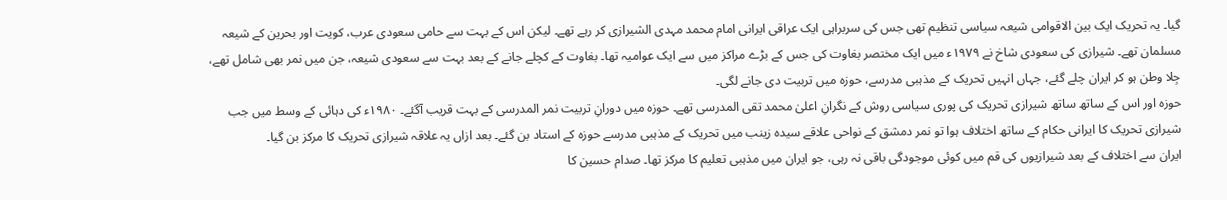گیا۔ یہ تحریک ایک بین الاقوامی شیعہ سیاسی تنظیم تھی جس کی سربراہی ایک عراقی ایرانی امام محمد مہدی الشیرازی کر رہے تھے۔ لیکن اس کے بہت سے حامی سعودی عرب، کویت اور بحرین کے شیعہ مسلمان تھے۔ شیرازی کی سعودی شاخ نے ۱۹۷۹ء میں ایک مختصر بغاوت کی جس کے بڑے مراکز میں سے ایک عوامیہ تھا۔ بغاوت کے کچلے جانے کے بعد بہت سے سعودی شیعہ، جن میں نمر بھی شامل تھے، جِلا وطن ہو کر ایران چلے گئے، جہاں انہیں تحریک کے مذہبی مدرسے، حوزہ میں تربیت دی جانے لگی۔
حوزہ اور اس کے ساتھ ساتھ شیرازی تحریک کی پوری سیاسی روش کے نگرانِ اعلیٰ محمد تقی المدرسی تھے۔ حوزہ میں دورانِ تربیت نمر المدرسی کے بہت قریب آگئے۔ ۱۹۸۰ء کی دہائی کے وسط میں جب شیرازی تحریک کا ایرانی حکام کے ساتھ اختلاف ہوا تو نمر دمشق کے نواحی علاقے سیدہ زینب میں تحریک کے مذہبی مدرسے حوزہ کے استاد بن گئے۔ بعد ازاں یہ علاقہ شیرازی تحریک کا مرکز بن گیا۔
ایران سے اختلاف کے بعد شیرازیوں کی قم میں کوئی موجودگی باقی نہ رہی، جو ایران میں مذہبی تعلیم کا مرکز تھا۔ صدام حسین کا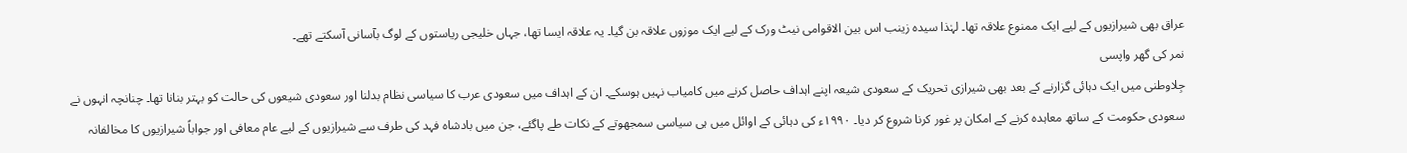عراق بھی شیرازیوں کے لیے ایک ممنوع علاقہ تھا۔ لہٰذا سیدہ زینب اس بین الاقوامی نیٹ ورک کے لیے ایک موزوں علاقہ بن گیا۔ یہ علاقہ ایسا تھا، جہاں خلیجی ریاستوں کے لوگ بآسانی آسکتے تھے۔
نمر کی گھر واپسی
جِلاوطنی میں ایک دہائی گزارنے کے بعد بھی شیرازی تحریک کے سعودی شیعہ اپنے اہداف حاصل کرنے میں کامیاب نہیں ہوسکے۔ ان کے اہداف میں سعودی عرب کا سیاسی نظام بدلنا اور سعودی شیعوں کی حالت کو بہتر بنانا تھا۔ چنانچہ انہوں نے سعودی حکومت کے ساتھ معاہدہ کرنے کے امکان پر غور کرنا شروع کر دیا۔ ۱۹۹۰ء کی دہائی کے اوائل میں ہی سیاسی سمجھوتے کے نکات طے پاگئے، جن میں بادشاہ فہد کی طرف سے شیرازیوں کے لیے عام معافی اور جواباً شیرازیوں کا مخالفانہ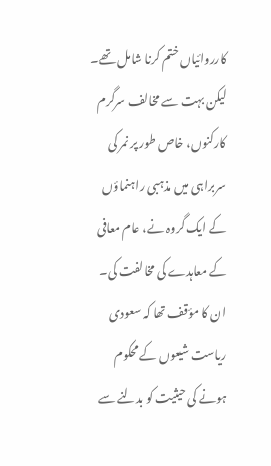کارروائیاں ختم کرنا شامل تھے۔ لیکن بہت سے مخالف سرگرم کارکنوں، خاص طور پر نمر کی سربراہی میں مذہبی راہنماؤں کے ایک گروہ نے، عام معافی کے معاہدے کی مخالفت کی۔ ان کا مؤقف تھا کہ سعودی ریاست شیعوں کے محکوم ہونے کی حیثیت کو بدلنے سے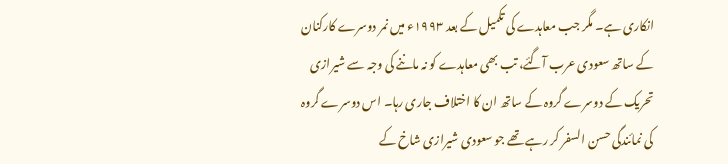انکاری ہے۔ مگر جب معاہدے کی تکمیل کے بعد ۱۹۹۳ء میں نمر دوسرے کارکنان کے ساتھ سعودی عرب آگئے، تب بھی معاہدے کو نہ ماننے کی وجہ سے شیرازی تحریک کے دوسرے گروہ کے ساتھ ان کا اختلاف جاری رہا۔ اس دوسرے گروہ کی نمائندگی حسن السفر کر رہے تھے جو سعودی شیرازی شاخ کے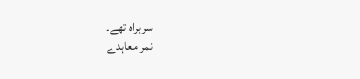سربراہ تھے۔
نمر معاہدے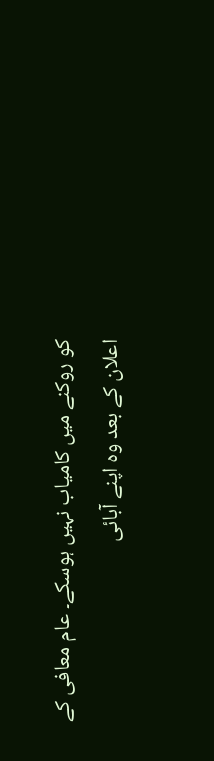کو روکنے میں کامیاب نہیں ہوسکے۔ عام معافی کے اعلان کے بعد وہ اپنے آبائی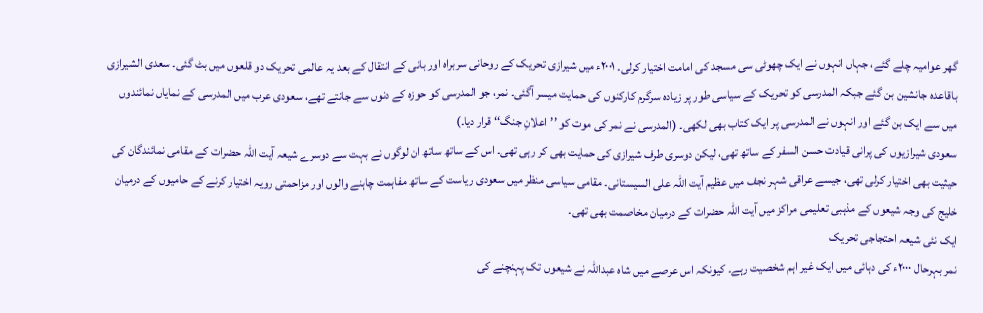گھر عوامیہ چلے گئے، جہاں انہوں نے ایک چھوٹی سی مسجد کی امامت اختیار کرلی۔ ۲۰۰۱ء میں شیرازی تحریک کے روحانی سربراہ اور بانی کے انتقال کے بعد یہ عالمی تحریک دو قلعوں میں بٹ گئی۔ سعدی الشیرازی باقاعدہ جانشین بن گئے جبکہ المدرسی کو تحریک کے سیاسی طور پر زیادہ سرگرم کارکنوں کی حمایت میسر آگئی۔ نمر، جو المدرسی کو حوزہ کے دنوں سے جانتے تھے، سعودی عرب میں المدرسی کے نمایاں نمائندوں میں سے ایک بن گئے اور انہوں نے المدرسی پر ایک کتاب بھی لکھی۔ (المدرسی نے نمر کی موت کو ’’اعلانِ جنگ‘‘ قرار دیا۔)
سعودی شیرازیوں کی پرانی قیادت حسن السفر کے ساتھ تھی، لیکن دوسری طرف شیرازی کی حمایت بھی کر رہی تھی۔ اس کے ساتھ ساتھ ان لوگوں نے بہت سے دوسرے شیعہ آیت اللہ حضرات کے مقامی نمائندگان کی حیثیت بھی اختیار کرلی تھی، جیسے عراقی شہر نجف میں عظیم آیت اللہ علی السیستانی۔ مقامی سیاسی منظر میں سعودی ریاست کے ساتھ مفاہمت چاہنے والوں اور مزاحمتی رویہ اختیار کرنے کے حامیوں کے درمیان خلیج کی وجہ شیعوں کے مذہبی تعلیمی مراکز میں آیت اللہ حضرات کے درمیان مخاصمت بھی تھی۔
ایک نئی شیعہ احتجاجی تحریک
نمر بہرحال ۲۰۰۰ء کی دہائی میں ایک غیر اہم شخصیت رہے۔ کیونکہ اس عرصے میں شاہ عبداللہ نے شیعوں تک پہنچنے کی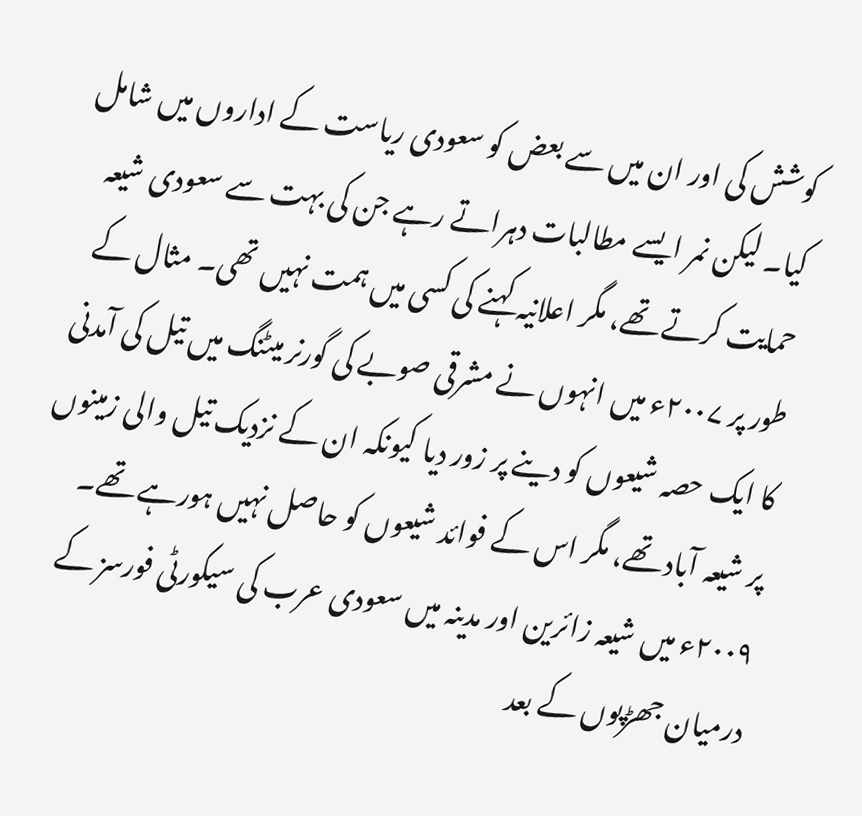کوشش کی اور ان میں سے بعض کو سعودی ریاست کے اداروں میں شامل کیا۔ لیکن نمر ایسے مطالبات دہراتے رہے جن کی بہت سے سعودی شیعہ حمایت کرتے تھے، مگر اعلانیہ کہنے کی کسی میں ہمت نہیں تھی۔ مثال کے طور پر ۲۰۰۷ء میں انہوں نے مشرقی صوبے کی گورنر میٹنگ میں تیل کی آمدنی کا ایک حصہ شیعوں کو دینے پر زور دیا کیونکہ ان کے نزدیک تیل والی زمینوں پر شیعہ آباد تھے، مگر اس کے فوائد شیعوں کو حاصل نہیں ہورہے تھے۔ ۲۰۰۹ء میں شیعہ زائرین اور مدینہ میں سعودی عرب کی سیکورٹی فورسز کے درمیان جھڑپوں کے بعد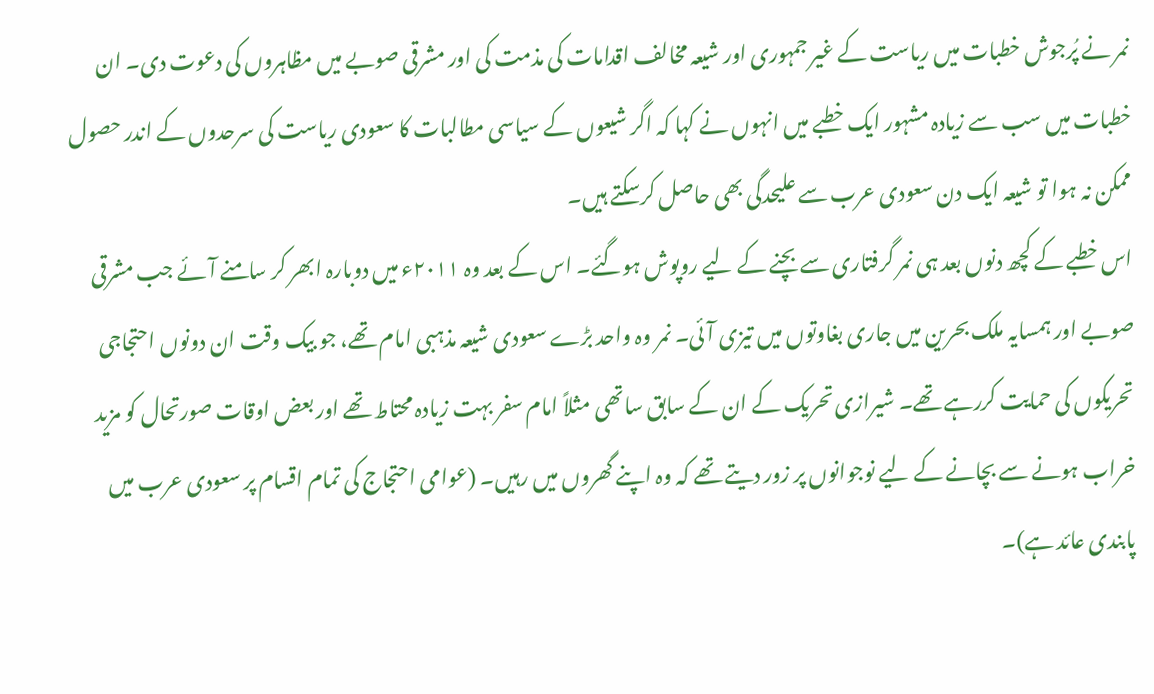نمر نے پُرجوش خطبات میں ریاست کے غیر جمہوری اور شیعہ مخالف اقدامات کی مذمت کی اور مشرقی صوبے میں مظاہروں کی دعوت دی۔ ان خطبات میں سب سے زیادہ مشہور ایک خطبے میں انہوں نے کہا کہ اگر شیعوں کے سیاسی مطالبات کا سعودی ریاست کی سرحدوں کے اندر حصول ممکن نہ ہوا تو شیعہ ایک دن سعودی عرب سے علیحدگی بھی حاصل کرسکتے ہیں۔
اس خطبے کے کچھ دنوں بعد ہی نمر گرفتاری سے بچنے کے لیے روپوش ہوگئے۔ اس کے بعد وہ ۲۰۱۱ء میں دوبارہ ابھر کر سامنے آئے جب مشرقی صوبے اور ہمسایہ ملک بحرین میں جاری بغاوتوں میں تیزی آئی۔ نمر وہ واحد بڑے سعودی شیعہ مذہبی امام تھے، جو بیک وقت ان دونوں احتجاجی تحریکوں کی حمایت کررہے تھے۔ شیرازی تحریک کے ان کے سابق ساتھی مثلاً امام سفر بہت زیادہ محتاط تھے اور بعض اوقات صورتحال کو مزید خراب ہونے سے بچانے کے لیے نوجوانوں پر زور دیتے تھے کہ وہ اپنے گھروں میں رہیں۔ (عوامی احتجاج کی تمام اقسام پر سعودی عرب میں پابندی عائد ہے)۔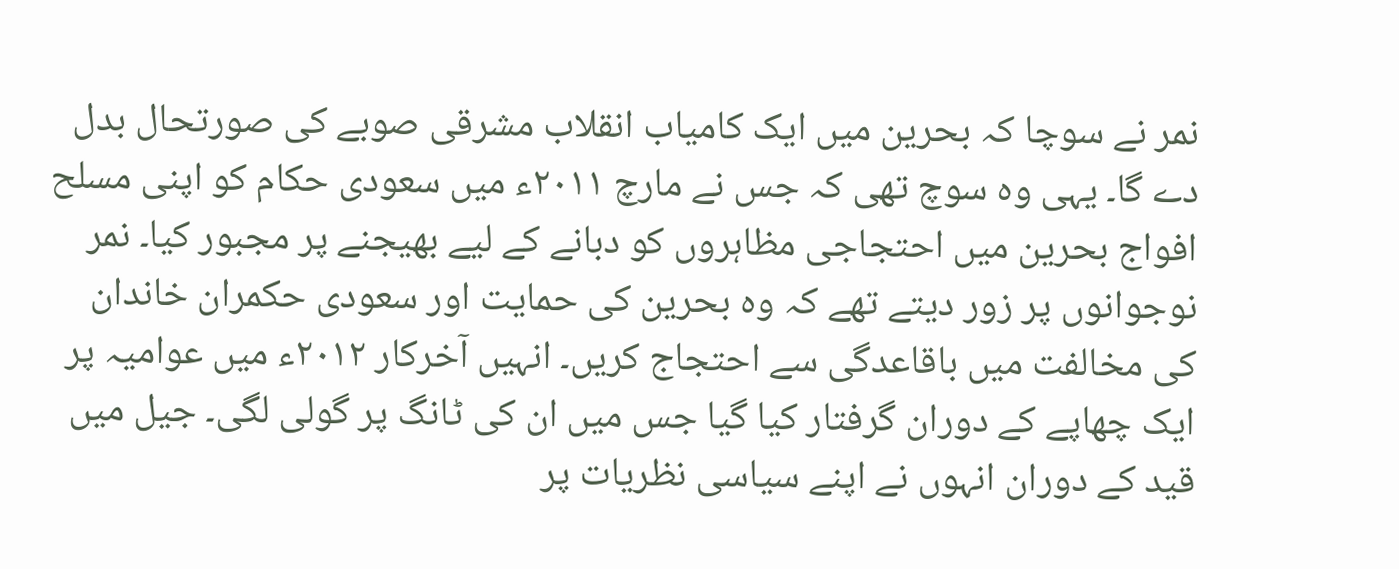نمر نے سوچا کہ بحرین میں ایک کامیاب انقلاب مشرقی صوبے کی صورتحال بدل دے گا۔ یہی وہ سوچ تھی کہ جس نے مارچ ۲۰۱۱ء میں سعودی حکام کو اپنی مسلح افواج بحرین میں احتجاجی مظاہروں کو دبانے کے لیے بھیجنے پر مجبور کیا۔ نمر نوجوانوں پر زور دیتے تھے کہ وہ بحرین کی حمایت اور سعودی حکمران خاندان کی مخالفت میں باقاعدگی سے احتجاج کریں۔ انہیں آخرکار ۲۰۱۲ء میں عوامیہ پر ایک چھاپے کے دوران گرفتار کیا گیا جس میں ان کی ٹانگ پر گولی لگی۔ جیل میں قید کے دوران انہوں نے اپنے سیاسی نظریات پر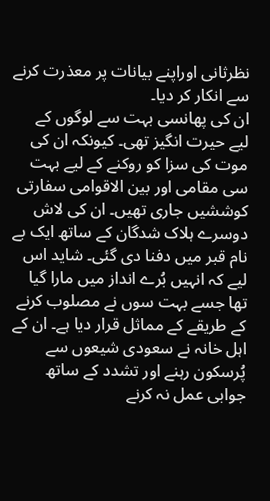نظرثانی اوراپنے بیانات پر معذرت کرنے سے انکار کر دیا۔
ان کی پھانسی بہت سے لوگوں کے لیے حیرت انگیز تھی۔ کیونکہ ان کی موت کی سزا کو روکنے کے لیے بہت سی مقامی اور بین الاقوامی سفارتی کوششیں جاری تھیں۔ ان کی لاش دوسرے ہلاک شدگان کے ساتھ ایک بے نام قبر میں دفنا دی گئی۔ شاید اس لیے کہ انہیں بُرے انداز میں مارا گیا تھا جسے بہت سوں نے مصلوب کرنے کے طریقے کے مماثل قرار دیا ہے۔ ان کے اہل خانہ نے سعودی شیعوں سے پُرسکون رہنے اور تشدد کے ساتھ جوابی عمل نہ کرنے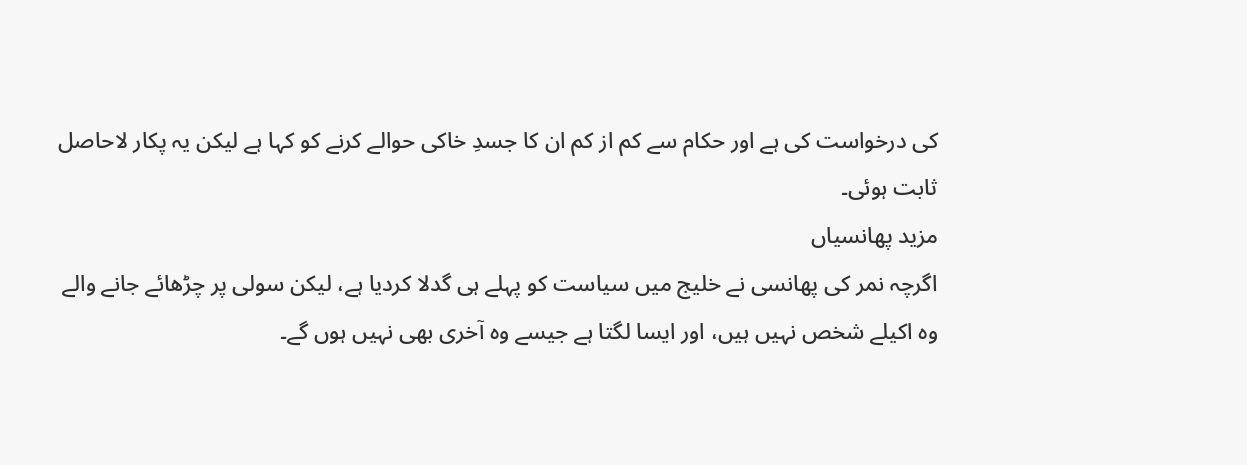کی درخواست کی ہے اور حکام سے کم از کم ان کا جسدِ خاکی حوالے کرنے کو کہا ہے لیکن یہ پکار لاحاصل ثابت ہوئی۔
مزید پھانسیاں
اگرچہ نمر کی پھانسی نے خلیج میں سیاست کو پہلے ہی گدلا کردیا ہے، لیکن سولی پر چڑھائے جانے والے وہ اکیلے شخص نہیں ہیں، اور ایسا لگتا ہے جیسے وہ آخری بھی نہیں ہوں گے۔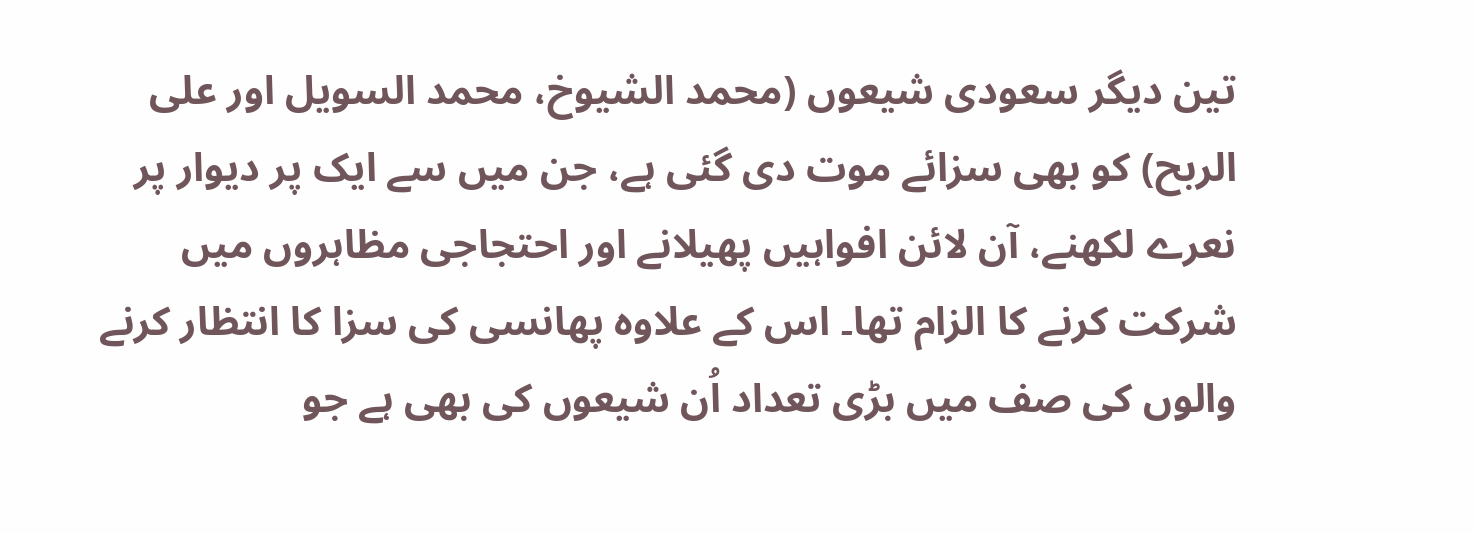تین دیگر سعودی شیعوں (محمد الشیوخ، محمد السویل اور علی الربح) کو بھی سزائے موت دی گئی ہے، جن میں سے ایک پر دیوار پر نعرے لکھنے، آن لائن افواہیں پھیلانے اور احتجاجی مظاہروں میں شرکت کرنے کا الزام تھا۔ اس کے علاوہ پھانسی کی سزا کا انتظار کرنے والوں کی صف میں بڑی تعداد اُن شیعوں کی بھی ہے جو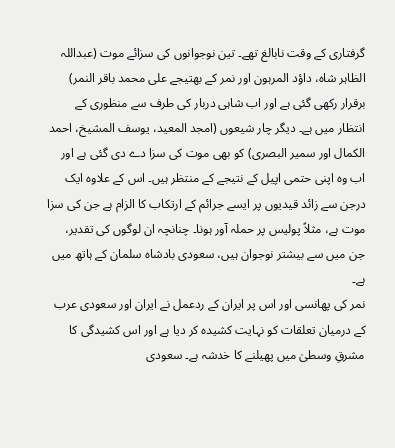گرفتاری کے وقت نابالغ تھے۔ تین نوجوانوں کی سزائے موت (عبداللہ الظاہر شاہ، داؤد المرہون اور نمر کے بھتیجے علی محمد باقر النمر) برقرار رکھی گئی ہے اور اب شاہی دربار کی طرف سے منظوری کے انتظار میں ہے۔ دیگر چار شیعوں (امجد المعید، یوسف المشیخ، احمد الکمال اور سمیر البصری) کو بھی موت کی سزا دے دی گئی ہے اور اب وہ اپنی حتمی اپیل کے نتیجے کے منتظر ہیں۔ اس کے علاوہ ایک درجن سے زائد قیدیوں پر ایسے جرائم کے ارتکاب کا الزام ہے جن کی سزا موت ہے، مثلاً پولیس پر حملہ آور ہونا۔ چنانچہ ان لوگوں کی تقدیر، جن میں سے بیشتر نوجوان ہیں، سعودی بادشاہ سلمان کے ہاتھ میں ہے۔
نمر کی پھانسی اور اس پر ایران کے ردعمل نے ایران اور سعودی عرب کے درمیان تعلقات کو نہایت کشیدہ کر دیا ہے اور اس کشیدگی کا مشرقِ وسطیٰ میں پھیلنے کا خدشہ ہے۔ سعودی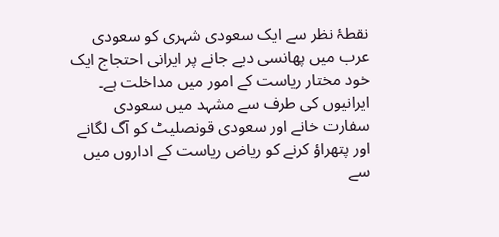نقطۂ نظر سے ایک سعودی شہری کو سعودی عرب میں پھانسی دیے جانے پر ایرانی احتجاج ایک خود مختار ریاست کے امور میں مداخلت ہے۔ ایرانیوں کی طرف سے مشہد میں سعودی سفارت خانے اور سعودی قونصلیٹ کو آگ لگانے اور پتھراؤ کرنے کو ریاض ریاست کے اداروں میں سے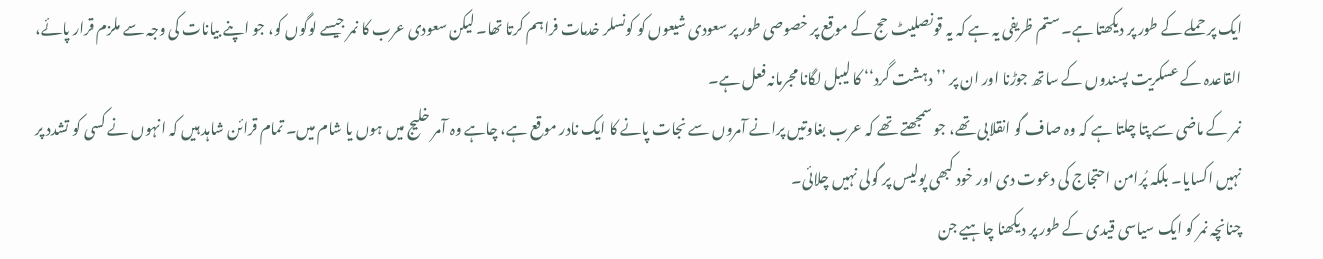ایک پر حملے کے طور پر دیکھتا ہے۔ ستم ظریفی یہ ہے کہ یہ قونصلیٹ حج کے موقع پر خصوصی طور پر سعودی شیعوں کو کونسلر خدمات فراہم کرتا تھا۔ لیکن سعودی عرب کا نمر جیسے لوگوں کو، جو اپنے بیانات کی وجہ سے ملزم قرار پائے، القاعدہ کے عسکریت پسندوں کے ساتھ جوڑنا اور ان پر ’’دہشت گرد‘‘ کا لیبل لگانا مجرمانہ فعل ہے۔
نمر کے ماضی سے پتا چلتا ہے کہ وہ صاف گو انقلابی تھے، جو سمجھتے تھے کہ عرب بغاوتیں پرانے آمروں سے نجات پانے کا ایک نادر موقع ہے، چاہے وہ آمر خلیج میں ہوں یا شام میں۔ تمام قرائن شاہد ہیں کہ انہوں نے کسی کو تشدد پر نہیں اکسایا۔ بلکہ پُرامن احتجاج کی دعوت دی اور خود کبھی پولیس پر گولی نہیں چلائی۔
چنانچہ نمر کو ایک سیاسی قیدی کے طور پر دیکھنا چاہیے جن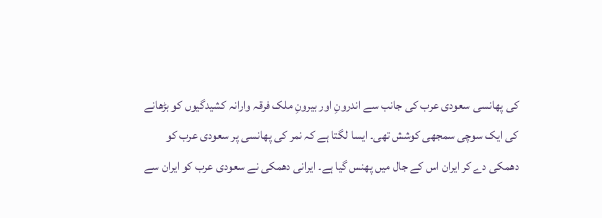کی پھانسی سعودی عرب کی جانب سے اندرونِ اور بیرونِ ملک فرقہ وارانہ کشیدگیوں کو بڑھانے کی ایک سوچی سمجھی کوشش تھی۔ ایسا لگتا ہے کہ نمر کی پھانسی پر سعودی عرب کو دھمکی دے کر ایران اس کے جال میں پھنس گیا ہے۔ ایرانی دھمکی نے سعودی عرب کو ایران سے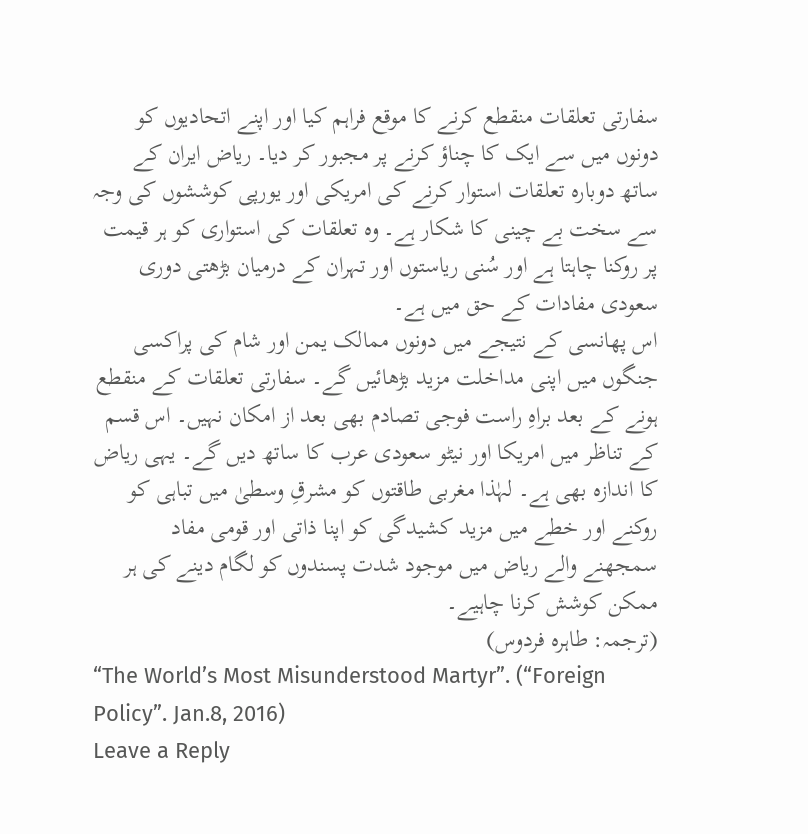سفارتی تعلقات منقطع کرنے کا موقع فراہم کیا اور اپنے اتحادیوں کو دونوں میں سے ایک کا چناؤ کرنے پر مجبور کر دیا۔ ریاض ایران کے ساتھ دوبارہ تعلقات استوار کرنے کی امریکی اور یورپی کوششوں کی وجہ سے سخت بے چینی کا شکار ہے۔ وہ تعلقات کی استواری کو ہر قیمت پر روکنا چاہتا ہے اور سُنی ریاستوں اور تہران کے درمیان بڑھتی دوری سعودی مفادات کے حق میں ہے۔
اس پھانسی کے نتیجے میں دونوں ممالک یمن اور شام کی پراکسی جنگوں میں اپنی مداخلت مزید بڑھائیں گے۔ سفارتی تعلقات کے منقطع ہونے کے بعد براہِ راست فوجی تصادم بھی بعد از امکان نہیں۔ اس قسم کے تناظر میں امریکا اور نیٹو سعودی عرب کا ساتھ دیں گے۔ یہی ریاض کا اندازہ بھی ہے۔ لہٰذا مغربی طاقتوں کو مشرقِ وسطیٰ میں تباہی کو روکنے اور خطے میں مزید کشیدگی کو اپنا ذاتی اور قومی مفاد سمجھنے والے ریاض میں موجود شدت پسندوں کو لگام دینے کی ہر ممکن کوشش کرنا چاہیے۔
(ترجمہ: طاہرہ فردوس)
“The World’s Most Misunderstood Martyr”. (“Foreign Policy”. Jan.8, 2016)
Leave a Reply